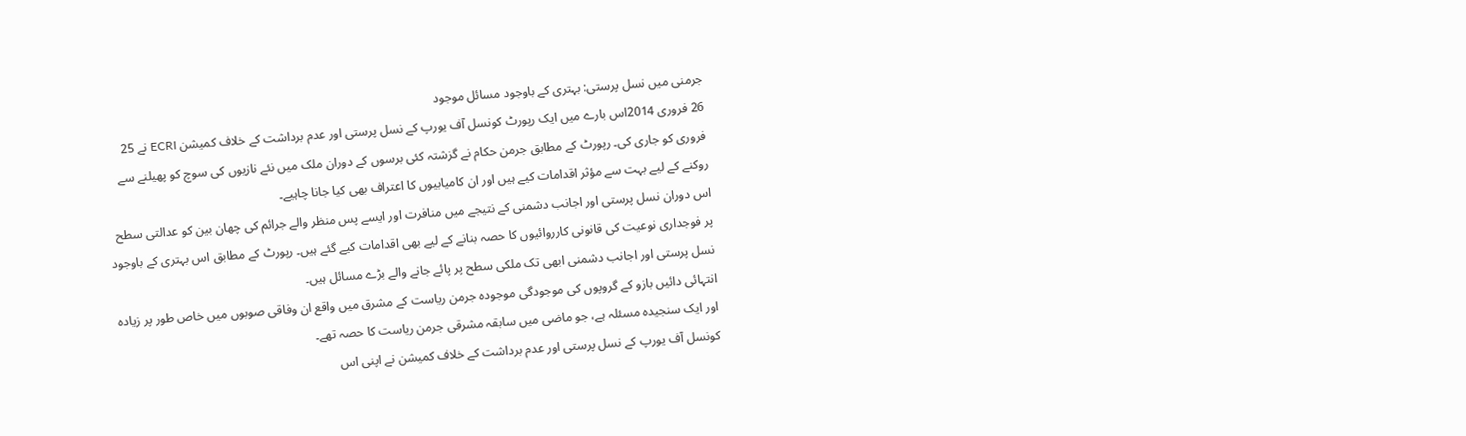جرمنی میں نسل پرستی: بہتری کے باوجود مسائل موجود
26 فروری 2014اس بارے میں ایک رپورٹ کونسل آف یورپ کے نسل پرستی اور عدم برداشت کے خلاف کمیشن ECRI نے 25 فروری کو جاری کی۔ رپورٹ کے مطابق جرمن حکام نے گزشتہ کئی برسوں کے دوران ملک میں نئے نازیوں کی سوچ کو پھیلنے سے روکنے کے لیے بہت سے مؤثر اقدامات کیے ہیں اور ان کامیابیوں کا اعتراف بھی کیا جانا چاہیے۔
اس دوران نسل پرستی اور اجانب دشمنی کے نتیجے میں منافرت اور ایسے پس منظر والے جرائم کی چھان بین کو عدالتی سطح پر فوجداری نوعیت کی قانونی کارروائیوں کا حصہ بنانے کے لیے بھی اقدامات کیے گئے ہیں۔ رپورٹ کے مطابق اس بہتری کے باوجود نسل پرستی اور اجانب دشمنی ابھی تک ملکی سطح پر پائے جانے والے بڑے مسائل ہیں۔
انتہائی دائیں بازو کے گروپوں کی موجودگی موجودہ جرمن ریاست کے مشرق میں واقع ان وفاقی صوبوں میں خاص طور پر زیادہ اور ایک سنجیدہ مسئلہ ہے، جو ماضی میں سابقہ مشرقی جرمن ریاست کا حصہ تھے۔
کونسل آف یورپ کے نسل پرستی اور عدم برداشت کے خلاف کمیشن نے اپنی اس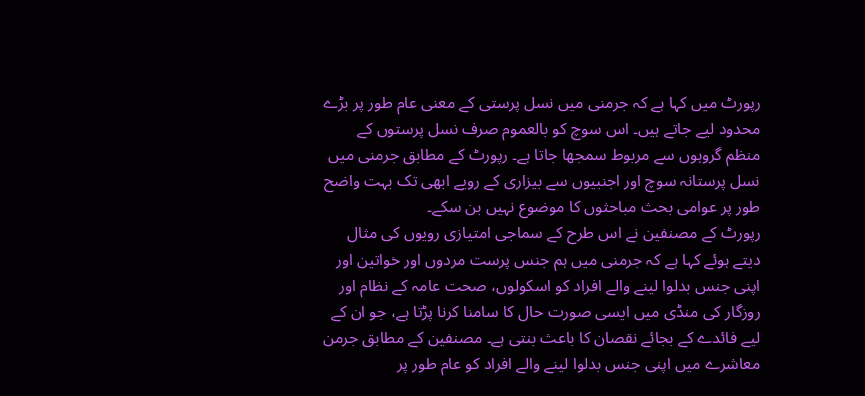رپورٹ میں کہا ہے کہ جرمنی میں نسل پرستی کے معنی عام طور پر بڑے محدود لیے جاتے ہیں۔ اس سوچ کو بالعموم صرف نسل پرستوں کے منظم گروہوں سے مربوط سمجھا جاتا ہے۔ رپورٹ کے مطابق جرمنی میں نسل پرستانہ سوچ اور اجنبیوں سے بیزاری کے رویے ابھی تک بہت واضح طور پر عوامی بحث مباحثوں کا موضوع نہیں بن سکے۔
رپورٹ کے مصنفین نے اس طرح کے سماجی امتیازی رویوں کی مثال دیتے ہوئے کہا ہے کہ جرمنی میں ہم جنس پرست مردوں اور خواتین اور اپنی جنس بدلوا لینے والے افراد کو اسکولوں، صحت عامہ کے نظام اور روزگار کی منڈی میں ایسی صورت حال کا سامنا کرنا پڑتا ہے، جو ان کے لیے فائدے کے بجائے نقصان کا باعث بنتی ہے۔ مصنفین کے مطابق جرمن معاشرے میں اپنی جنس بدلوا لینے والے افراد کو عام طور پر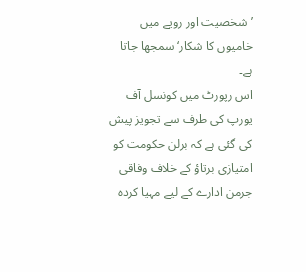’شخصیت اور رویے میں خامیوں کا شکار‘ سمجھا جاتا ہے۔
اس رپورٹ میں کونسل آف یورپ کی طرف سے تجویز پیش کی گئی ہے کہ برلن حکومت کو امتیازی برتاؤ کے خلاف وفاقی جرمن ادارے کے لیے مہیا کردہ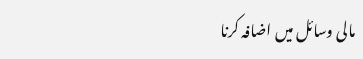مالی وسائل میں اضافہ کرنا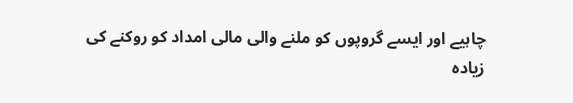چاہیے اور ایسے گروپوں کو ملنے والی مالی امداد کو روکنے کی زیادہ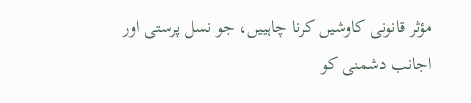مؤثر قانونی کاوشیں کرنا چاہییں، جو نسل پرستی اور اجانب دشمنی کو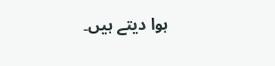ہوا دیتے ہیں۔